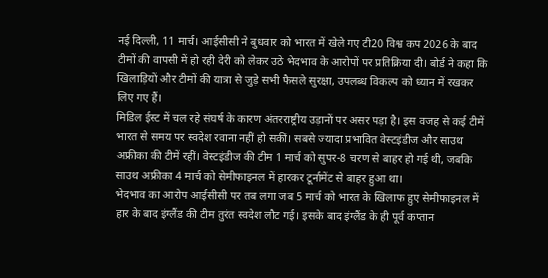नई दिल्ली, 11 मार्च। आईसीसी ने बुधवार को भारत में खेले गए टी20 विश्व कप 2026 के बाद टीमों की वापसी में हो रही देरी को लेकर उठे भेदभाव के आरोपों पर प्रतिक्रिया दी। बोर्ड ने कहा कि खिलाड़ियों और टीमों की यात्रा से जुड़े सभी फैसले सुरक्षा, उपलब्ध विकल्प को ध्यान में रखकर लिए गए हैं।
मिडिल ईस्ट में चल रहे संघर्ष के कारण अंतरराष्ट्रीय उड़ानों पर असर पड़ा है। इस वजह से कई टीमें भारत से समय पर स्वदेश रवाना नहीं हो सकीं। सबसे ज्यादा प्रभावित वेस्टइंडीज और साउथ अफ्रीका की टीमें रहीं। वेस्टइंडीज की टीम 1 मार्च को सुपर-8 चरण से बाहर हो गई थी, जबकि साउथ अफ्रीका 4 मार्च को सेमीफाइनल में हारकर टूर्नामेंट से बाहर हुआ था।
भेदभाव का आरोप आईसीसी पर तब लगा जब 5 मार्च को भारत के खिलाफ हुए सेमीफाइनल में हार के बाद इंग्लैंड की टीम तुरंत स्वदेश लौट गई। इसके बाद इंग्लैंड के ही पूर्व कप्तान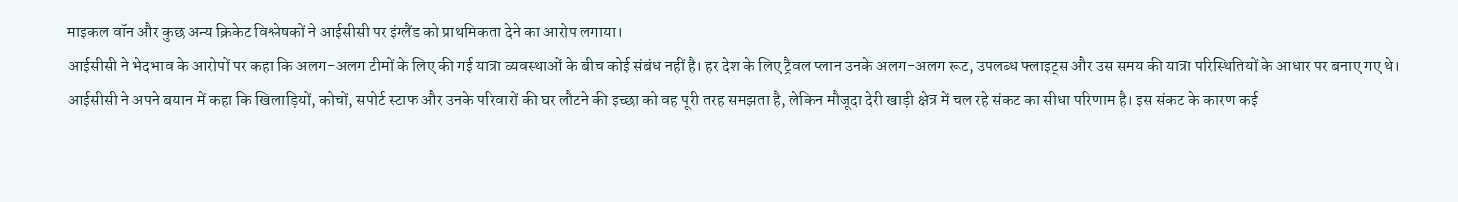माइकल वॉन और कुछ अन्य क्रिकेट विश्लेषकों ने आईसीसी पर इंग्लैंड को प्राथमिकता देने का आरोप लगाया।
आईसीसी ने भेदभाव के आरोपों पर कहा कि अलग-अलग टीमों के लिए की गई यात्रा व्यवस्थाओं के बीच कोई संबंध नहीं है। हर देश के लिए ट्रैवल प्लान उनके अलग-अलग रूट, उपलब्ध फ्लाइट्स और उस समय की यात्रा परिस्थितियों के आधार पर बनाए गए थे।
आईसीसी ने अपने बयान में कहा कि खिलाड़ियों, कोचों, सपोर्ट स्टाफ और उनके परिवारों की घर लौटने की इच्छा को वह पूरी तरह समझता है, लेकिन मौजूदा देरी खाड़ी क्षेत्र में चल रहे संकट का सीधा परिणाम है। इस संकट के कारण कई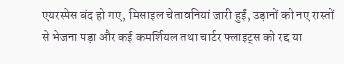एयरस्पेस बंद हो गए, मिसाइल चेतावनियां जारी हुईं, उड़ानों को नए रास्तों से भेजना पड़ा और कई कमर्शियल तथा चार्टर फ्लाइट्स को रद्द या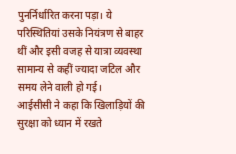पुनर्निर्धारित करना पड़ा। ये परिस्थितियां उसके नियंत्रण से बाहर थीं और इसी वजह से यात्रा व्यवस्था सामान्य से कहीं ज्यादा जटिल और समय लेने वाली हो गई।
आईसीसी ने कहा कि खिलाड़ियों की सुरक्षा को ध्यान में रखते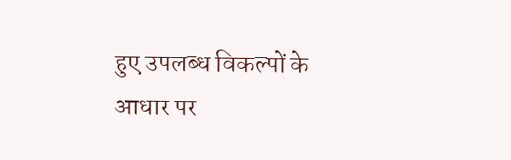हुए उपलब्ध विकल्पों के आधार पर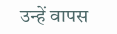उन्हें वापस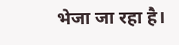भेजा जा रहा है।